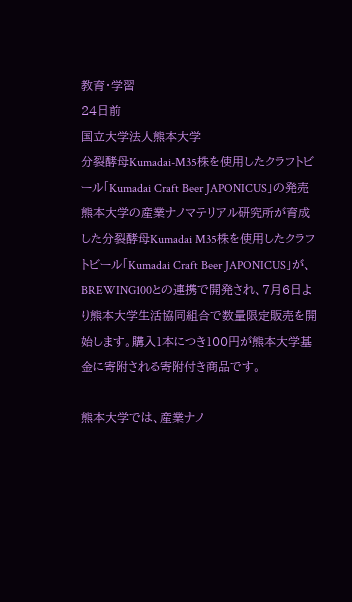教育・学習
24日前
国立大学法人熊本大学
分裂酵母Kumadai-M35株を使用したクラフトビール「Kumadai Craft Beer JAPONICUS」の発売
熊本大学の産業ナノマテリアル研究所が育成した分裂酵母Kumadai M35株を使用したクラフトビール「Kumadai Craft Beer JAPONICUS」が、BREWING100との連携で開発され、7月6日より熊本大学生活協同組合で数量限定販売を開始します。購入1本につき100円が熊本大学基金に寄附される寄附付き商品です。

熊本大学では、産業ナノ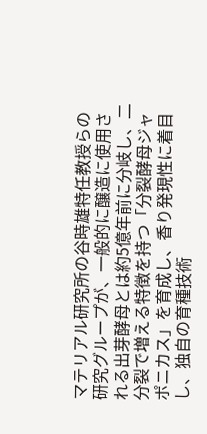マテリアル研究所の谷時雄特任教授らの研究グループが、一般的に醸造に使用される出芽酵母とは約5億年前に分岐し、二分裂で増える特徴を持つ「分裂酵母ジャポニカス」を育成し、香り発現性に着目し、独自の育種技術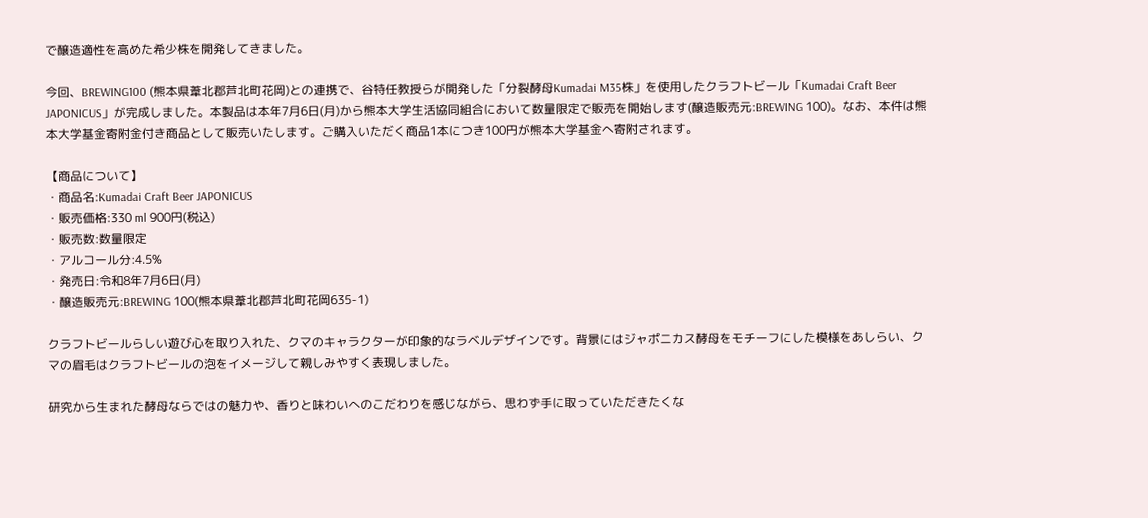で醸造適性を高めた希少株を開発してきました。

今回、BREWING100 (熊本県葦北郡芦北町花岡)との連携で、谷特任教授らが開発した「分裂酵母Kumadai M35株」を使用したクラフトビール「Kumadai Craft Beer JAPONICUS」が完成しました。本製品は本年7月6日(月)から熊本大学生活協同組合において数量限定で販売を開始します(醸造販売元:BREWING 100)。なお、本件は熊本大学基金寄附金付き商品として販売いたします。ご購入いただく商品1本につき100円が熊本大学基金へ寄附されます。

【商品について】
・商品名:Kumadai Craft Beer JAPONICUS
・販売価格:330 ml 900円(税込)
・販売数:数量限定
・アルコール分:4.5%
・発売日:令和8年7月6日(月)
・醸造販売元:BREWING 100(熊本県葦北郡芦北町花岡635-1)

クラフトビールらしい遊び心を取り入れた、クマのキャラクターが印象的なラベルデザインです。背景にはジャポニカス酵母をモチーフにした模様をあしらい、クマの眉毛はクラフトビールの泡をイメージして親しみやすく表現しました。

研究から生まれた酵母ならではの魅力や、香りと味わいへのこだわりを感じながら、思わず手に取っていただきたくな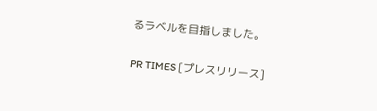るラベルを目指しました。

PR TIMES [プレスリリース]